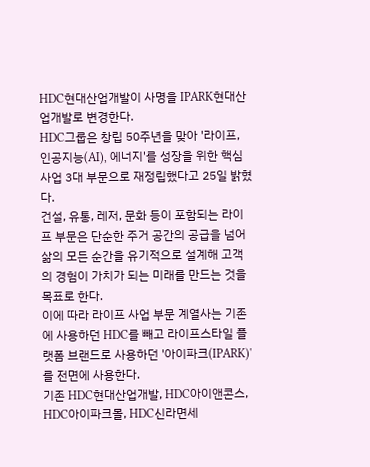HDC현대산업개발이 사명을 IPARK현대산업개발로 변경한다.
HDC그룹은 창립 50주년을 맞아 '라이프, 인공지능(AI), 에너지'를 성장을 위한 핵심 사업 3대 부문으로 재정립했다고 25일 밝혔다.
건설, 유통, 레저, 문화 등이 포함되는 라이프 부문은 단순한 주거 공간의 공급을 넘어 삶의 모든 순간을 유기적으로 설계해 고객의 경험이 가치가 되는 미래를 만드는 것을 목표로 한다.
이에 따라 라이프 사업 부문 계열사는 기존에 사용하던 HDC를 빼고 라이프스타일 플랫폼 브랜드로 사용하던 '아이파크(IPARK)'를 전면에 사용한다.
기존 HDC현대산업개발, HDC아이앤콘스, HDC아이파크몰, HDC신라면세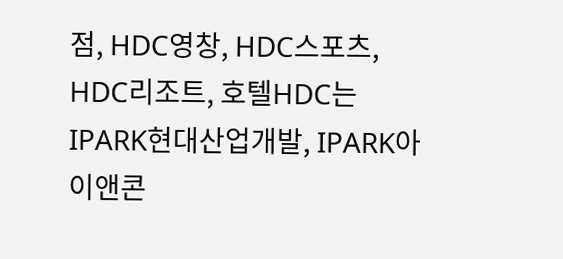점, HDC영창, HDC스포츠, HDC리조트, 호텔HDC는 IPARK현대산업개발, IPARK아이앤콘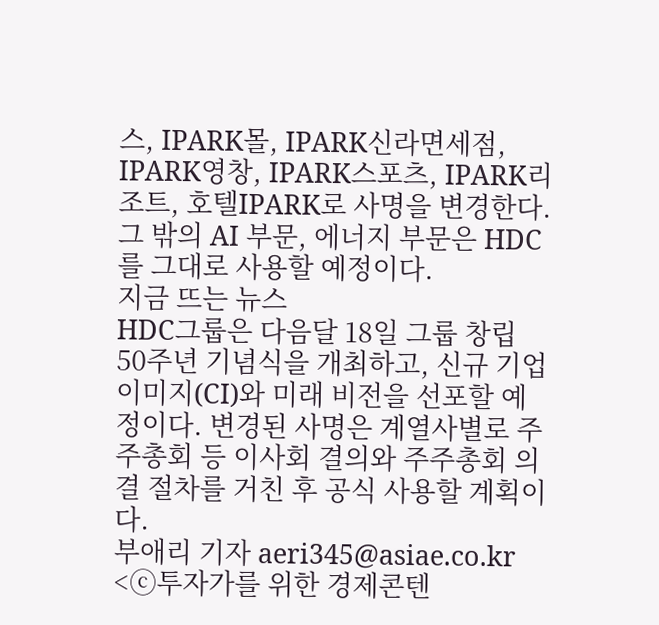스, IPARK몰, IPARK신라면세점, IPARK영창, IPARK스포츠, IPARK리조트, 호텔IPARK로 사명을 변경한다.
그 밖의 AI 부문, 에너지 부문은 HDC를 그대로 사용할 예정이다.
지금 뜨는 뉴스
HDC그룹은 다음달 18일 그룹 창립 50주년 기념식을 개최하고, 신규 기업이미지(CI)와 미래 비전을 선포할 예정이다. 변경된 사명은 계열사별로 주주총회 등 이사회 결의와 주주총회 의결 절차를 거친 후 공식 사용할 계획이다.
부애리 기자 aeri345@asiae.co.kr
<ⓒ투자가를 위한 경제콘텐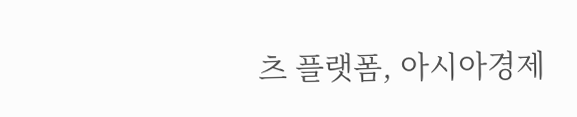츠 플랫폼, 아시아경제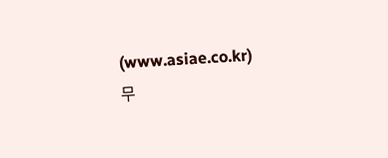(www.asiae.co.kr) 무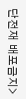단전재 배포금지>